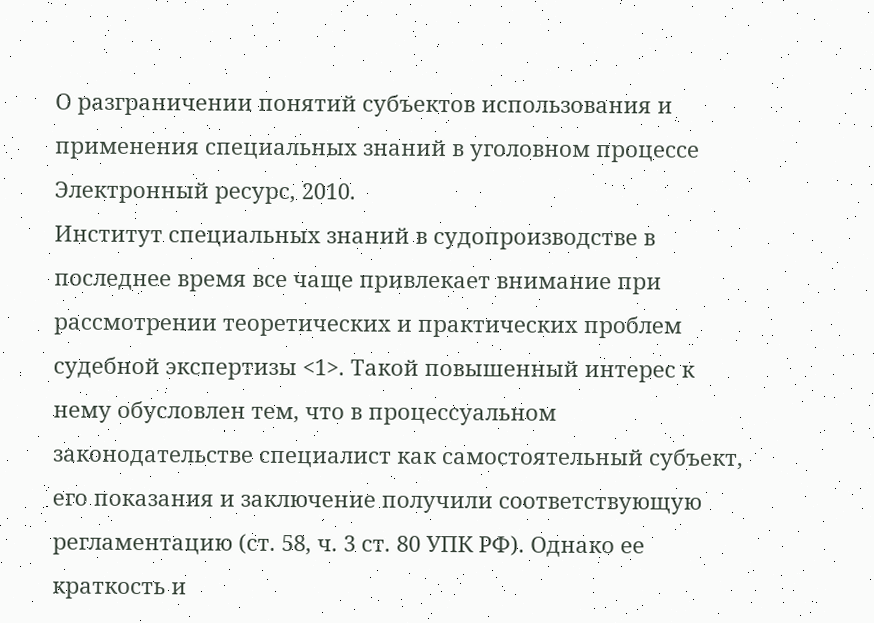О разграничении понятий субъектов использования и применения специальных знаний в уголовном процессе
Электронный ресурс, 2010.
Институт специальных знаний в судопроизводстве в последнее время все чаще привлекает внимание при рассмотрении теоретических и практических проблем судебной экспертизы <1>. Такой повышенный интерес к нему обусловлен тем, что в процессуальном законодательстве специалист как самостоятельный субъект, его показания и заключение получили соответствующую регламентацию (ст. 58, ч. 3 ст. 80 УПК РФ). Однако ее краткость и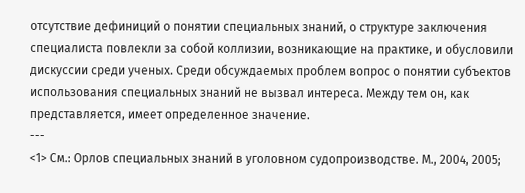отсутствие дефиниций о понятии специальных знаний, о структуре заключения специалиста повлекли за собой коллизии, возникающие на практике, и обусловили дискуссии среди ученых. Среди обсуждаемых проблем вопрос о понятии субъектов использования специальных знаний не вызвал интереса. Между тем он, как представляется, имеет определенное значение.
---
<1> См.: Орлов специальных знаний в уголовном судопроизводстве. М., 2004, 2005;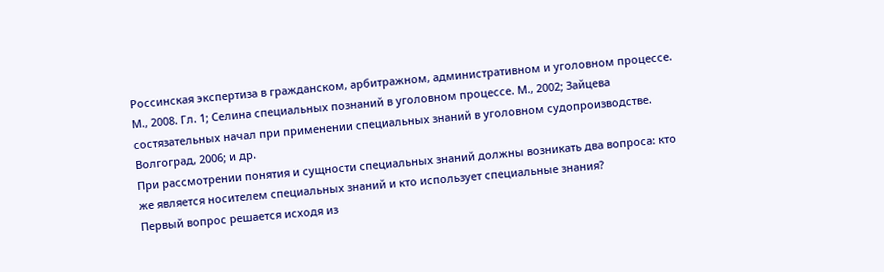Россинская экспертиза в гражданском, арбитражном, административном и уголовном процессе. М., 2008. Гл. 1; Селина специальных познаний в уголовном процессе. М., 2002; Зайцева состязательных начал при применении специальных знаний в уголовном судопроизводстве. Волгоград, 2006; и др.
При рассмотрении понятия и сущности специальных знаний должны возникать два вопроса: кто же является носителем специальных знаний и кто использует специальные знания?
Первый вопрос решается исходя из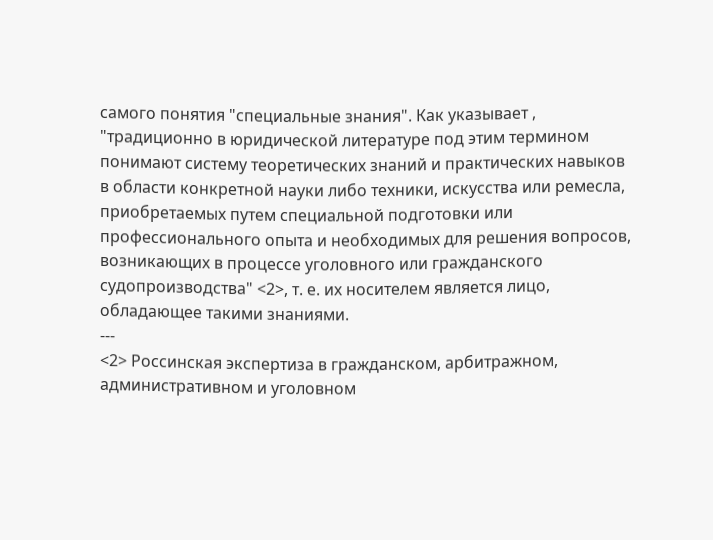самого понятия "специальные знания". Как указывает , "традиционно в юридической литературе под этим термином понимают систему теоретических знаний и практических навыков в области конкретной науки либо техники, искусства или ремесла, приобретаемых путем специальной подготовки или профессионального опыта и необходимых для решения вопросов, возникающих в процессе уголовного или гражданского судопроизводства" <2>, т. е. их носителем является лицо, обладающее такими знаниями.
---
<2> Россинская экспертиза в гражданском, арбитражном, административном и уголовном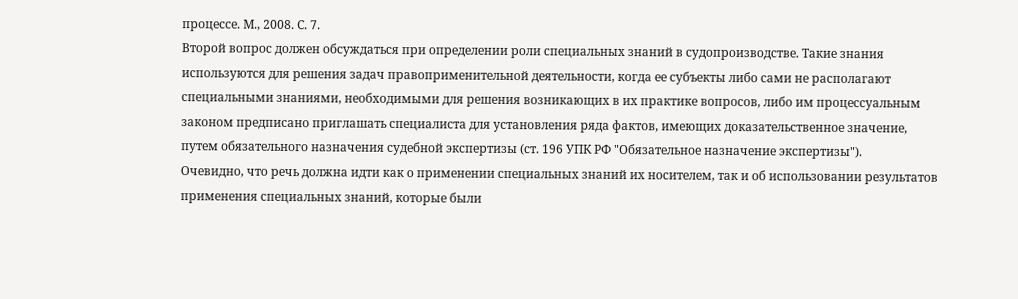процессе. М., 2008. С. 7.
Второй вопрос должен обсуждаться при определении роли специальных знаний в судопроизводстве. Такие знания используются для решения задач правоприменительной деятельности, когда ее субъекты либо сами не располагают специальными знаниями, необходимыми для решения возникающих в их практике вопросов, либо им процессуальным законом предписано приглашать специалиста для установления ряда фактов, имеющих доказательственное значение, путем обязательного назначения судебной экспертизы (ст. 196 УПК РФ "Обязательное назначение экспертизы").
Очевидно, что речь должна идти как о применении специальных знаний их носителем, так и об использовании результатов применения специальных знаний, которые были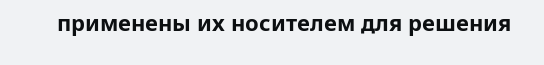применены их носителем для решения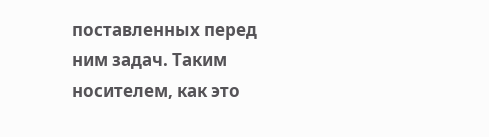поставленных перед ним задач. Таким носителем, как это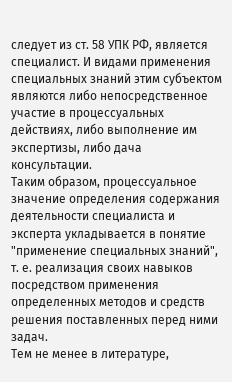следует из ст. 58 УПК РФ, является специалист. И видами применения специальных знаний этим субъектом являются либо непосредственное участие в процессуальных действиях, либо выполнение им экспертизы, либо дача консультации.
Таким образом, процессуальное значение определения содержания деятельности специалиста и эксперта укладывается в понятие "применение специальных знаний", т. е. реализация своих навыков посредством применения определенных методов и средств решения поставленных перед ними задач.
Тем не менее в литературе,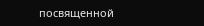посвященной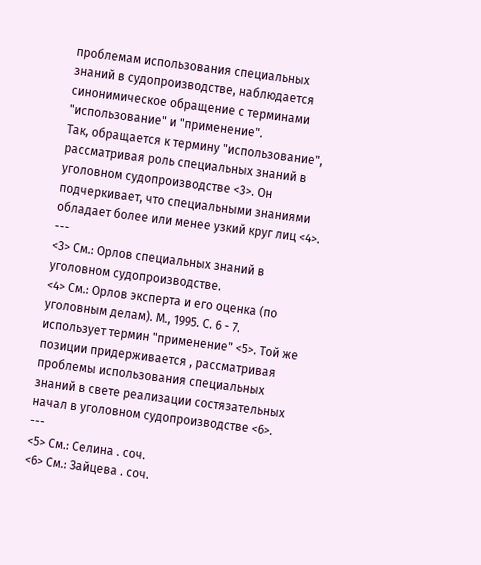проблемам использования специальных знаний в судопроизводстве, наблюдается синонимическое обращение с терминами "использование" и "применение".
Так, обращается к термину "использование", рассматривая роль специальных знаний в уголовном судопроизводстве <3>. Он подчеркивает, что специальными знаниями обладает более или менее узкий круг лиц <4>.
---
<3> См.: Орлов специальных знаний в уголовном судопроизводстве.
<4> См.: Орлов эксперта и его оценка (по уголовным делам). М., 1995. С. 6 - 7.
использует термин "применение" <5>. Той же позиции придерживается , рассматривая проблемы использования специальных знаний в свете реализации состязательных начал в уголовном судопроизводстве <6>.
---
<5> См.: Селина . соч.
<6> См.: Зайцева . соч.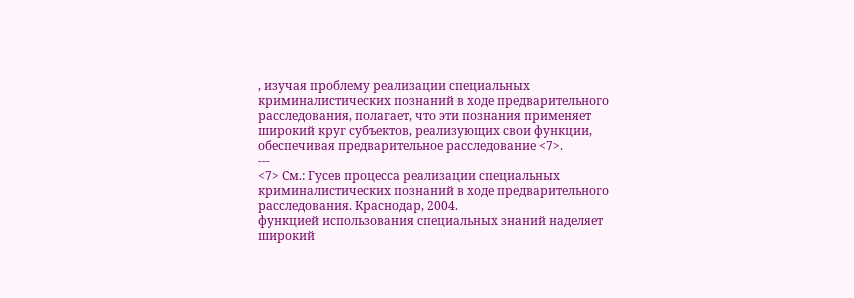, изучая проблему реализации специальных криминалистических познаний в ходе предварительного расследования, полагает, что эти познания применяет широкий круг субъектов, реализующих свои функции, обеспечивая предварительное расследование <7>.
---
<7> См.: Гусев процесса реализации специальных криминалистических познаний в ходе предварительного расследования. Краснодар, 2004.
функцией использования специальных знаний наделяет широкий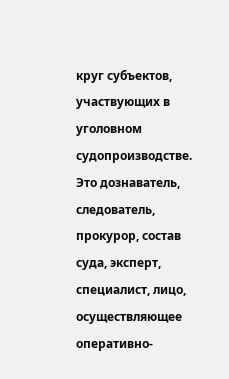круг субъектов, участвующих в уголовном судопроизводстве. Это дознаватель, следователь, прокурор, состав суда, эксперт, специалист, лицо, осуществляющее оперативно-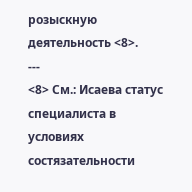розыскную деятельность <8>.
---
<8> См.: Исаева статус специалиста в условиях состязательности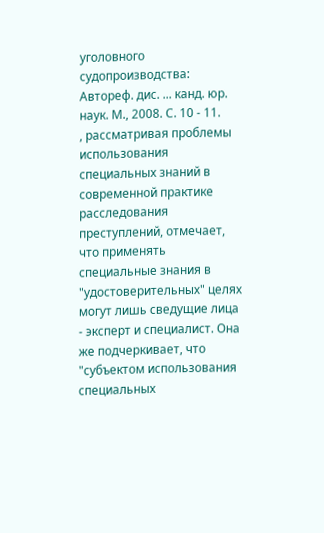уголовного судопроизводства: Автореф. дис. ... канд. юр. наук. М., 2008. С. 10 - 11.
, рассматривая проблемы использования специальных знаний в современной практике расследования преступлений, отмечает, что применять специальные знания в "удостоверительных" целях могут лишь сведущие лица - эксперт и специалист. Она же подчеркивает, что "субъектом использования специальных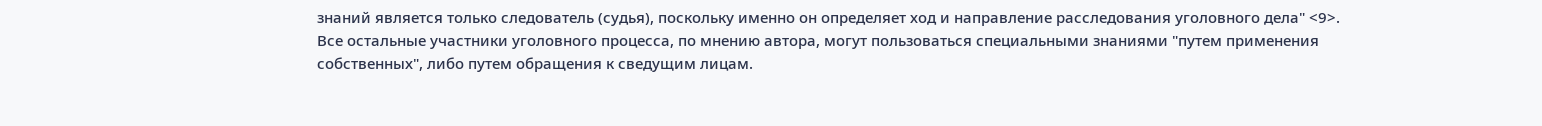знаний является только следователь (судья), поскольку именно он определяет ход и направление расследования уголовного дела" <9>. Все остальные участники уголовного процесса, по мнению автора, могут пользоваться специальными знаниями "путем применения собственных", либо путем обращения к сведущим лицам.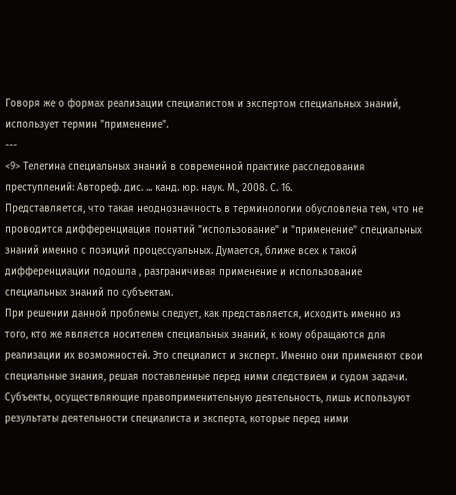Говоря же о формах реализации специалистом и экспертом специальных знаний, использует термин "применение".
---
<9> Телегина специальных знаний в современной практике расследования преступлений: Автореф. дис. ... канд. юр. наук. М., 2008. С. 16.
Представляется, что такая неоднозначность в терминологии обусловлена тем, что не проводится дифференциация понятий "использование" и "применение" специальных знаний именно с позиций процессуальных. Думается, ближе всех к такой дифференциации подошла , разграничивая применение и использование специальных знаний по субъектам.
При решении данной проблемы следует, как представляется, исходить именно из того, кто же является носителем специальных знаний, к кому обращаются для реализации их возможностей. Это специалист и эксперт. Именно они применяют свои специальные знания, решая поставленные перед ними следствием и судом задачи. Субъекты, осуществляющие правоприменительную деятельность, лишь используют результаты деятельности специалиста и эксперта, которые перед ними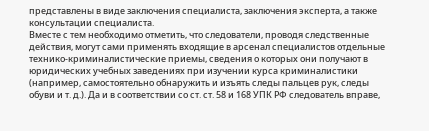представлены в виде заключения специалиста, заключения эксперта, а также консультации специалиста.
Вместе с тем необходимо отметить, что следователи, проводя следственные действия, могут сами применять входящие в арсенал специалистов отдельные технико-криминалистические приемы, сведения о которых они получают в юридических учебных заведениях при изучении курса криминалистики (например, самостоятельно обнаружить и изъять следы пальцев рук, следы обуви и т. д.). Да и в соответствии со ст. ст. 58 и 168 УПК РФ следователь вправе,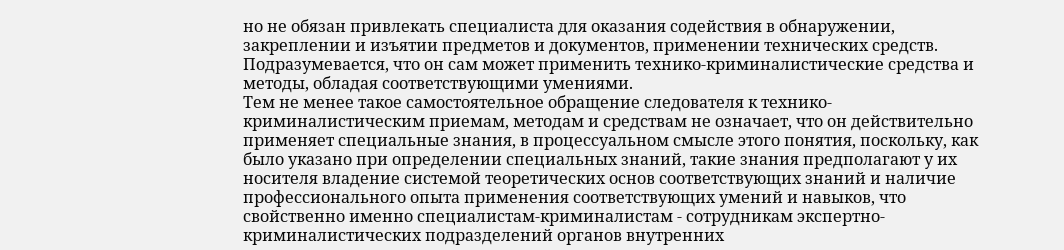но не обязан привлекать специалиста для оказания содействия в обнаружении, закреплении и изъятии предметов и документов, применении технических средств. Подразумевается, что он сам может применить технико-криминалистические средства и методы, обладая соответствующими умениями.
Тем не менее такое самостоятельное обращение следователя к технико-криминалистическим приемам, методам и средствам не означает, что он действительно применяет специальные знания, в процессуальном смысле этого понятия, поскольку, как было указано при определении специальных знаний, такие знания предполагают у их носителя владение системой теоретических основ соответствующих знаний и наличие профессионального опыта применения соответствующих умений и навыков, что свойственно именно специалистам-криминалистам - сотрудникам экспертно-криминалистических подразделений органов внутренних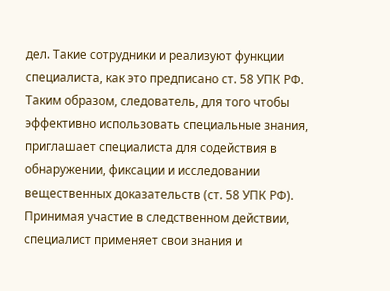дел. Такие сотрудники и реализуют функции специалиста, как это предписано ст. 58 УПК РФ.
Таким образом, следователь, для того чтобы эффективно использовать специальные знания, приглашает специалиста для содействия в обнаружении, фиксации и исследовании вещественных доказательств (ст. 58 УПК РФ). Принимая участие в следственном действии, специалист применяет свои знания и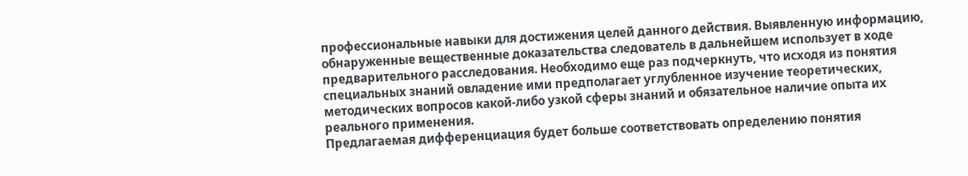профессиональные навыки для достижения целей данного действия. Выявленную информацию, обнаруженные вещественные доказательства следователь в дальнейшем использует в ходе предварительного расследования. Необходимо еще раз подчеркнуть, что исходя из понятия специальных знаний овладение ими предполагает углубленное изучение теоретических, методических вопросов какой-либо узкой сферы знаний и обязательное наличие опыта их реального применения.
Предлагаемая дифференциация будет больше соответствовать определению понятия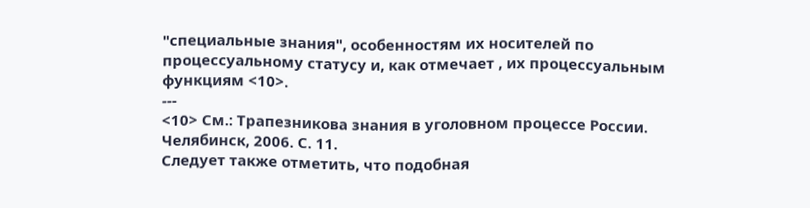"специальные знания", особенностям их носителей по процессуальному статусу и, как отмечает , их процессуальным функциям <10>.
---
<10> См.: Трапезникова знания в уголовном процессе России. Челябинск, 2006. С. 11.
Следует также отметить, что подобная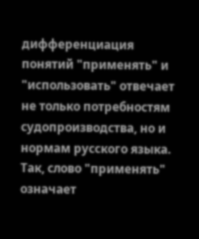дифференциация понятий "применять" и "использовать" отвечает не только потребностям судопроизводства, но и нормам русского языка. Так, слово "применять" означает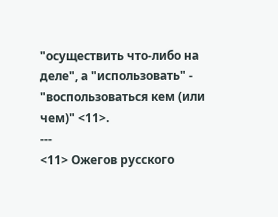"осуществить что-либо на деле", а "использовать" - "воспользоваться кем (или чем)" <11>.
---
<11> Ожегов русского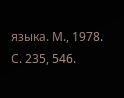языка. М., 1978. С. 235, 546.